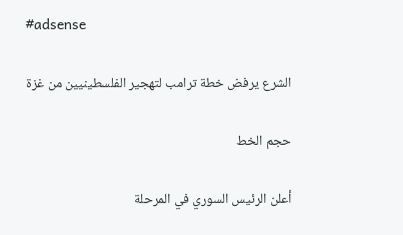#adsense

الشرع يرفض خطة ترامب لتهجير الفلسطينيين من غزة

حجم الخط

أعلن الرئيس السوري في المرحلة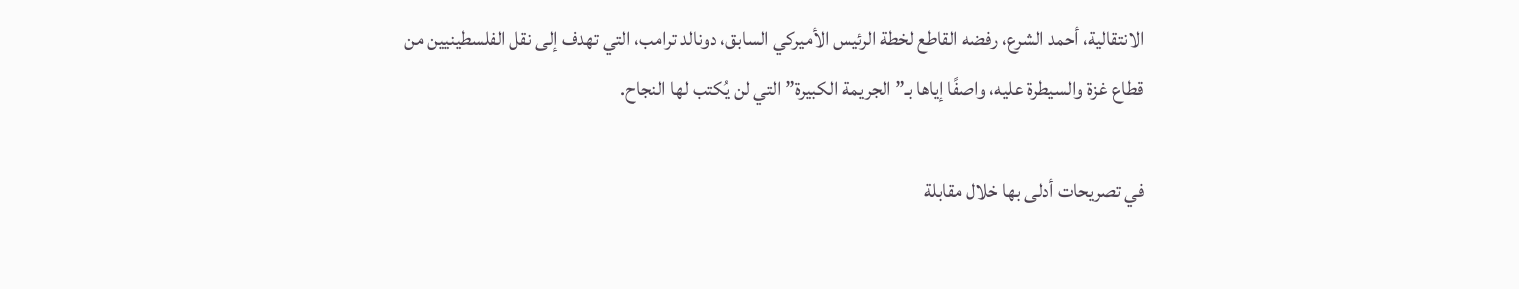الانتقالية، أحمد الشرع، رفضه القاطع لخطة الرئيس الأميركي السابق، دونالد ترامب، التي تهدف إلى نقل الفلسطينيين من قطاع غزة والسيطرة عليه، واصفًا إياها بـ”الجريمة الكبيرة” التي لن يُكتب لها النجاح.

في تصريحات أدلى بها خلال مقابلة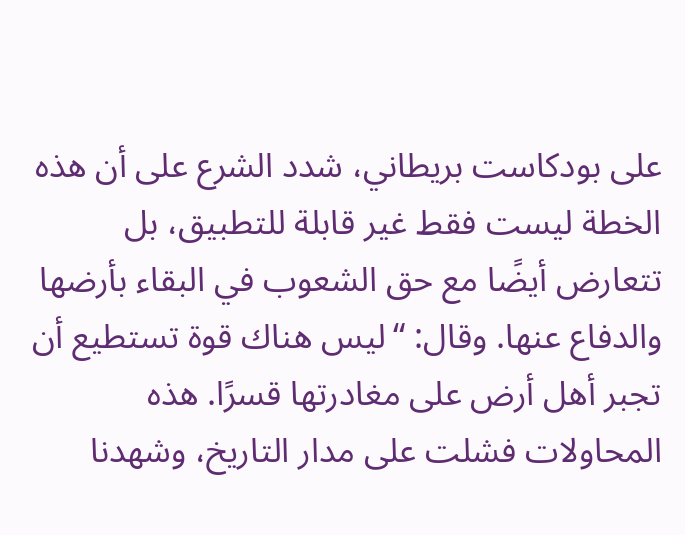على بودكاست بريطاني، شدد الشرع على أن هذه الخطة ليست فقط غير قابلة للتطبيق، بل تتعارض أيضًا مع حق الشعوب في البقاء بأرضها والدفاع عنها. وقال: “ليس هناك قوة تستطيع أن تجبر أهل أرض على مغادرتها قسرًا. هذه المحاولات فشلت على مدار التاريخ، وشهدنا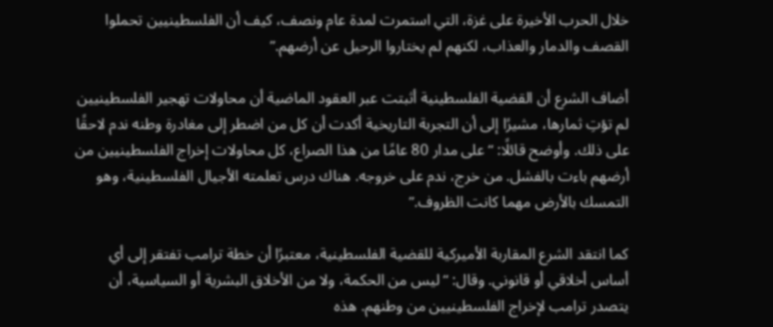خلال الحرب الأخيرة على غزة، التي استمرت لمدة عام ونصف، كيف أن الفلسطينيين تحملوا القصف والدمار والعذاب، لكنهم لم يختاروا الرحيل عن أرضهم.”

أضاف الشرع أن القضية الفلسطينية أثبتت عبر العقود الماضية أن محاولات تهجير الفلسطينيين لم تؤتِ ثمارها، مشيرًا إلى أن التجربة التاريخية أكدت أن كل من اضطر إلى مغادرة وطنه ندم لاحقًا على ذلك. وأوضح قائلًا: “على مدار 80 عامًا من هذا الصراع، كل محاولات إخراج الفلسطينيين من أرضهم باءت بالفشل. من خرج، ندم على خروجه. هناك درس تعلمته الأجيال الفلسطينية، وهو التمسك بالأرض مهما كانت الظروف.”

كما انتقد الشرع المقاربة الأميركية للقضية الفلسطينية، معتبرًا أن خطة ترامب تفتقر إلى أي أساس أخلاقي أو قانوني. وقال: “ليس من الحكمة، ولا من الأخلاق البشرية أو السياسية، أن يتصدر ترامب لإخراج الفلسطينيين من وطنهم. هذه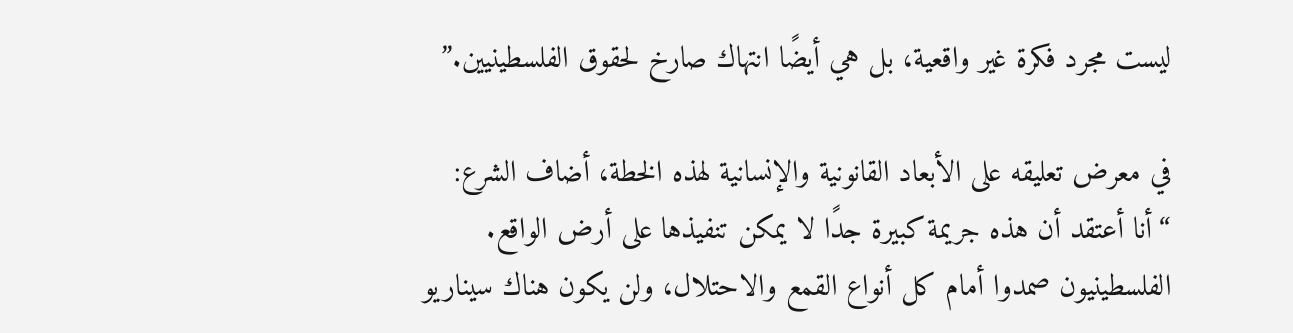ليست مجرد فكرة غير واقعية، بل هي أيضًا انتهاك صارخ لحقوق الفلسطينيين.”

في معرض تعليقه على الأبعاد القانونية والإنسانية لهذه الخطة، أضاف الشرع: “أنا أعتقد أن هذه جريمة كبيرة جدًا لا يمكن تنفيذها على أرض الواقع. الفلسطينيون صمدوا أمام كل أنواع القمع والاحتلال، ولن يكون هناك سيناريو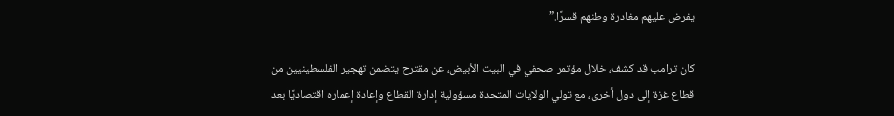يفرض عليهم مغادرة وطنهم قسرًا.”

كان ترامب قد كشف، خلال مؤتمر صحفي في البيت الأبيض، عن مقترح يتضمن تهجير الفلسطينيين من قطاع غزة إلى دول أخرى، مع تولي الولايات المتحدة مسؤولية إدارة القطاع وإعادة إعماره اقتصاديًا بعد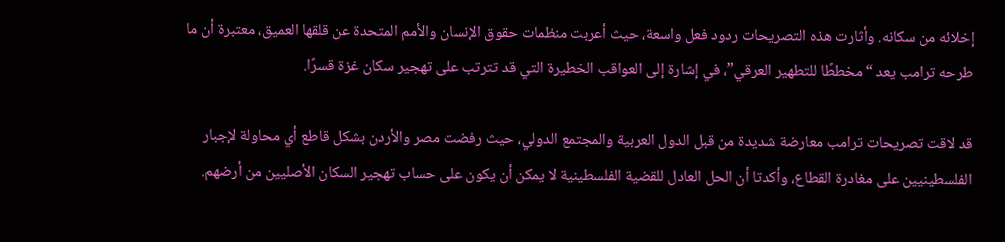إخلائه من سكانه. وأثارت هذه التصريحات ردود فعل واسعة، حيث أعربت منظمات حقوق الإنسان والأمم المتحدة عن قلقها العميق، معتبرة أن ما طرحه ترامب يعد “مخططًا للتطهير العرقي”، في إشارة إلى العواقب الخطيرة التي قد تترتب على تهجير سكان غزة قسرًا.

قد لاقت تصريحات ترامب معارضة شديدة من قبل الدول العربية والمجتمع الدولي، حيث رفضت مصر والأردن بشكل قاطع أي محاولة لإجبار الفلسطينيين على مغادرة القطاع، وأكدتا أن الحل العادل للقضية الفلسطينية لا يمكن أن يكون على حساب تهجير السكان الأصليين من أرضهم.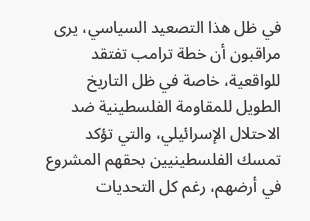في ظل هذا التصعيد السياسي، يرى مراقبون أن خطة ترامب تفتقد للواقعية، خاصة في ظل التاريخ الطويل للمقاومة الفلسطينية ضد الاحتلال الإسرائيلي، والتي تؤكد تمسك الفلسطينيين بحقهم المشروع في أرضهم، رغم كل التحديات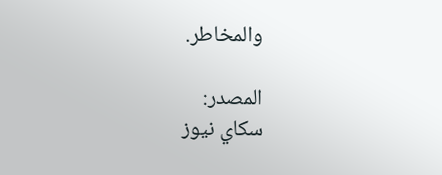والمخاطر.

المصدر:
سكاي نيوز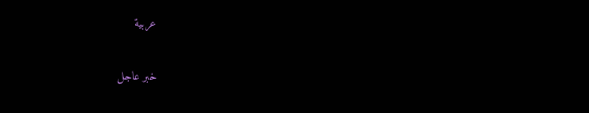عربية

خبر عاجل